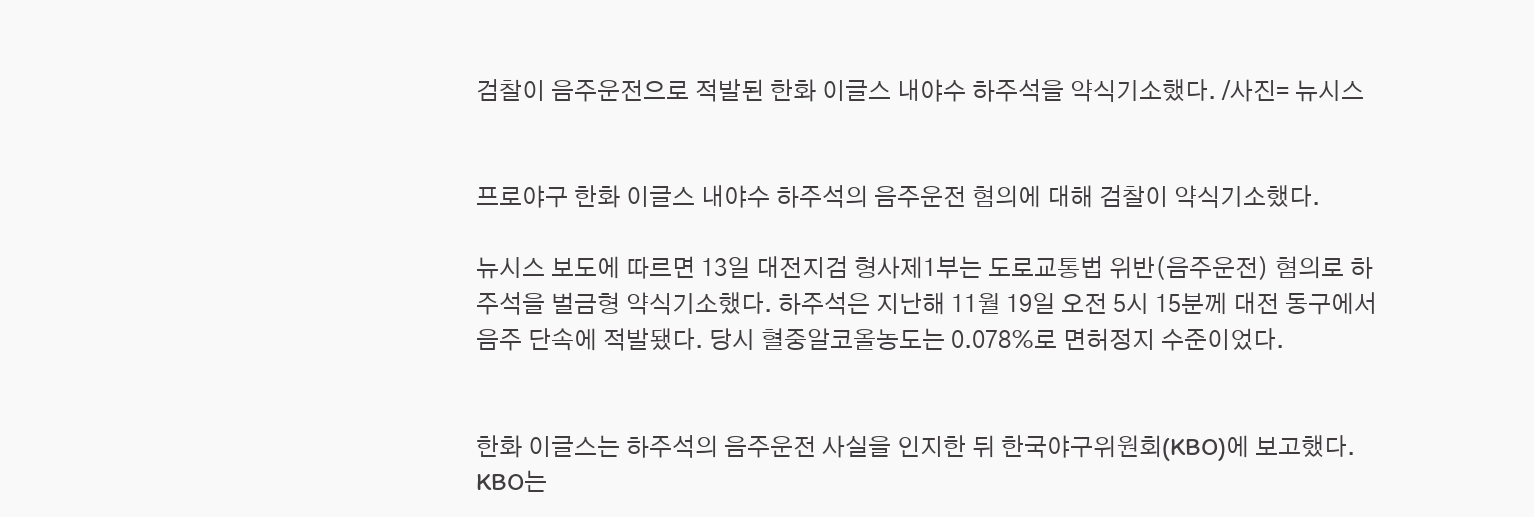검찰이 음주운전으로 적발된 한화 이글스 내야수 하주석을 약식기소했다. /사진= 뉴시스


프로야구 한화 이글스 내야수 하주석의 음주운전 혐의에 대해 검찰이 약식기소했다.

뉴시스 보도에 따르면 13일 대전지검 형사제1부는 도로교통법 위반(음주운전) 혐의로 하주석을 벌금형 약식기소했다. 하주석은 지난해 11월 19일 오전 5시 15분께 대전 동구에서 음주 단속에 적발됐다. 당시 혈중알코올농도는 0.078%로 면허정지 수준이었다.


한화 이글스는 하주석의 음주운전 사실을 인지한 뒤 한국야구위원회(KBO)에 보고했다. KBO는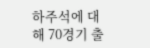하주석에 대해 70경기 출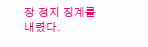장 정지 징계를 내렸다.